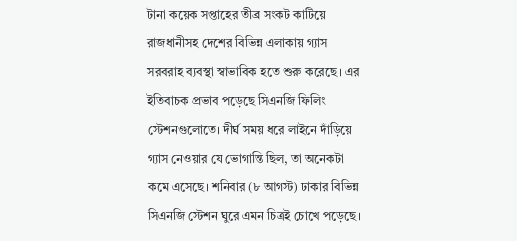টানা কয়েক সপ্তাহের তীব্র সংকট কাটিয়ে রাজধানীসহ দেশের বিভিন্ন এলাকায় গ্যাস সরবরাহ ব্যবস্থা স্বাভাবিক হতে শুরু করেছে। এর ইতিবাচক প্রভাব পড়েছে সিএনজি ফিলিং স্টেশনগুলোতে। দীর্ঘ সময় ধরে লাইনে দাঁড়িয়ে গ্যাস নেওয়ার যে ভোগান্তি ছিল, তা অনেকটা কমে এসেছে। শনিবার (৮ আগস্ট) ঢাকার বিভিন্ন সিএনজি স্টেশন ঘুরে এমন চিত্রই চোখে পড়েছে।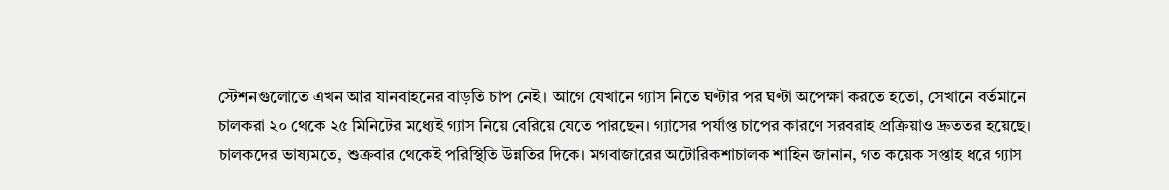স্টেশনগুলোতে এখন আর যানবাহনের বাড়তি চাপ নেই। আগে যেখানে গ্যাস নিতে ঘণ্টার পর ঘণ্টা অপেক্ষা করতে হতো, সেখানে বর্তমানে চালকরা ২০ থেকে ২৫ মিনিটের মধ্যেই গ্যাস নিয়ে বেরিয়ে যেতে পারছেন। গ্যাসের পর্যাপ্ত চাপের কারণে সরবরাহ প্রক্রিয়াও দ্রুততর হয়েছে।
চালকদের ভাষ্যমতে, শুক্রবার থেকেই পরিস্থিতি উন্নতির দিকে। মগবাজারের অটোরিকশাচালক শাহিন জানান, গত কয়েক সপ্তাহ ধরে গ্যাস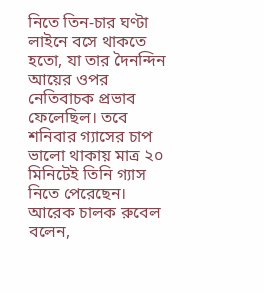নিতে তিন-চার ঘণ্টা লাইনে বসে থাকতে হতো, যা তার দৈনন্দিন আয়ের ওপর নেতিবাচক প্রভাব ফেলেছিল। তবে শনিবার গ্যাসের চাপ ভালো থাকায় মাত্র ২০ মিনিটেই তিনি গ্যাস নিতে পেরেছেন। আরেক চালক রুবেল বলেন,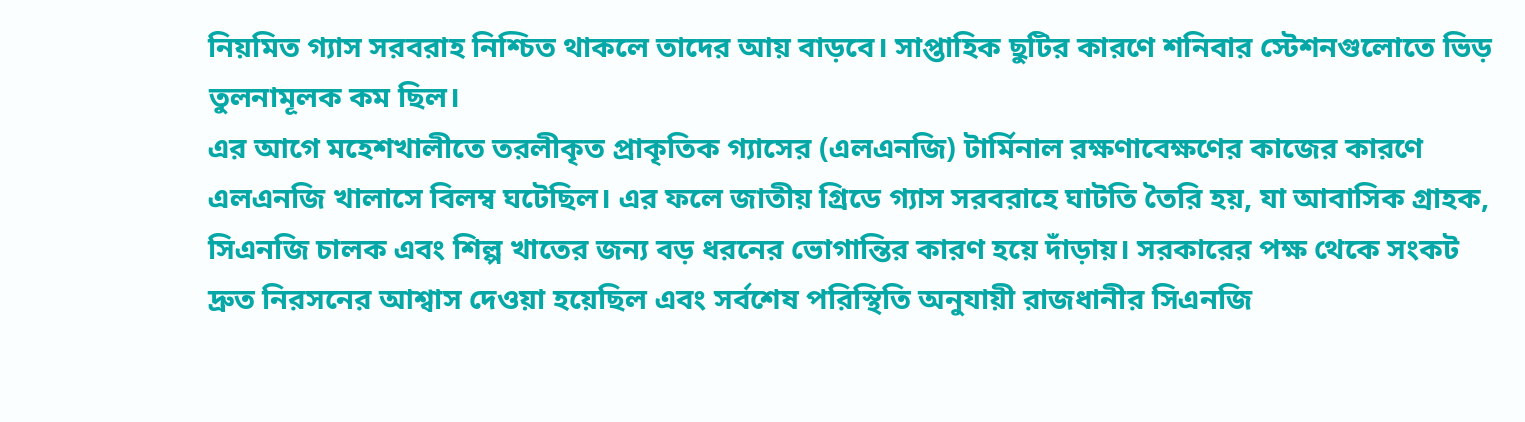নিয়মিত গ্যাস সরবরাহ নিশ্চিত থাকলে তাদের আয় বাড়বে। সাপ্তাহিক ছুটির কারণে শনিবার স্টেশনগুলোতে ভিড় তুলনামূলক কম ছিল।
এর আগে মহেশখালীতে তরলীকৃত প্রাকৃতিক গ্যাসের (এলএনজি) টার্মিনাল রক্ষণাবেক্ষণের কাজের কারণে এলএনজি খালাসে বিলম্ব ঘটেছিল। এর ফলে জাতীয় গ্রিডে গ্যাস সরবরাহে ঘাটতি তৈরি হয়, যা আবাসিক গ্রাহক, সিএনজি চালক এবং শিল্প খাতের জন্য বড় ধরনের ভোগান্তির কারণ হয়ে দাঁড়ায়। সরকারের পক্ষ থেকে সংকট দ্রুত নিরসনের আশ্বাস দেওয়া হয়েছিল এবং সর্বশেষ পরিস্থিতি অনুযায়ী রাজধানীর সিএনজি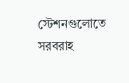স্টেশনগুলোতে সরবরাহ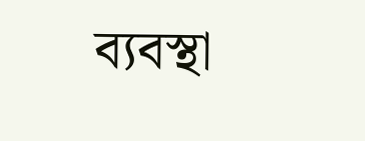ব্যবস্থা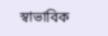স্বাভাবিক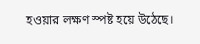হওয়ার লক্ষণ স্পষ্ট হয়ে উঠেছে।